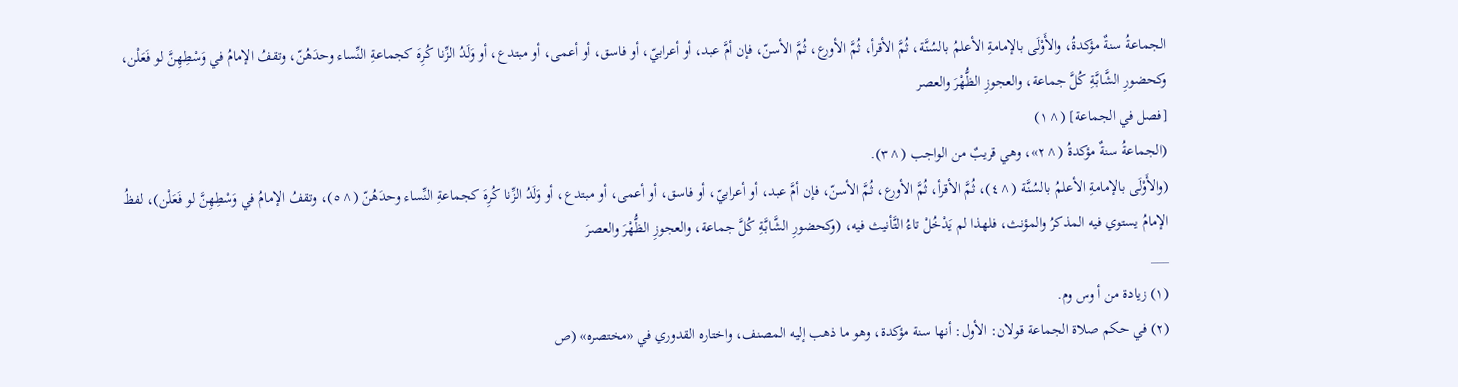الجماعةُ سنةٌ مؤكدةُ، والأَوْلَى بالإمامةِ الأعلمُ بالسُنَّة، ثُمَّ الأقرأ، ثُمَّ الأورع، ثُمَّ الأسنّ، فإن أمَّ عبد، أو أعرابيّ، أو فاسق، أو أعمى، أو مبتدع، أو وَلَدُ الزِّنا كُرِهَ كجماعةِ النِّساء وحدَهُنّ، وتقفُ الإمامُ في وَسْطِهِنَّ لو فَعَلْن، وكحضورِ الشَّابَّةِ كُلَّ جماعة، والعجوزِ الظُّهْرَ والعصر
[فصل في الجماعة] (^١)
(الجماعةُ سنةٌ مؤكدةُ (^٢»، وهي قريبٌ من الواجب (^٣).
(والأَوْلَى بالإمامةِ الأعلمُ بالسُنَّة (^٤)، ثُمَّ الأقرأ، ثُمَّ الأورع، ثُمَّ الأسنّ، فإن أمَّ عبد، أو أعرابيّ، أو فاسق، أو أعمى، أو مبتدع، أو وَلَدُ الزِّنا كُرِهَ كجماعةِ النِّساء وحدَهُنّ (^٥)، وتقفُ الإمامُ في وَسْطِهِنَّ لو فَعَلْن)، لفظُ الإمامُ يستوي فيه المذكرُ والمؤنث، فلهذا لم يَدْخُلْ تاءُ التَّأنيث فيه، (وكحضورِ الشَّابَّةِ كُلَّ جماعة، والعجوزِ الظُّهْرَ والعصرَ
___
(١) زيادة من أ وس وم.
(٢) في حكم صلاة الجماعة قولان: الأول: أنها سنة مؤكدة، وهو ما ذهب إليه المصنف، واختاره القدوري في «مختصره» (ص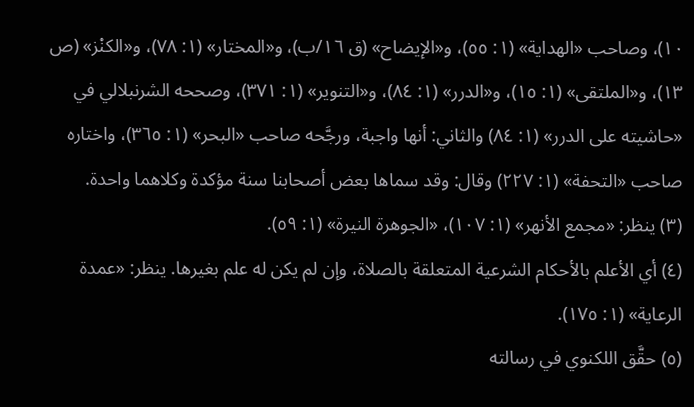١٠)، وصاحب «الهداية» (١: ٥٥)، و«الإيضاح» (ق ١٦/ب)، و«المختار» (١: ٧٨)، و«الكنْز» (ص ١٣)، و«الملتقى» (١: ١٥)، و«الدرر» (١: ٨٤)، و«التنوير» (١: ٣٧١)، وصححه الشرنبلالي في «حاشيته على الدرر» (١: ٨٤) والثاني: أنها واجبة، ورجَّحه صاحب «البحر» (١: ٣٦٥)، واختاره صاحب «التحفة» (١: ٢٢٧) وقال: وقد سماها بعض أصحابنا سنة مؤكدة وكلاهما واحدة.
(٣) ينظر: «مجمع الأنهر» (١: ١٠٧)، «الجوهرة النيرة» (١: ٥٩).
(٤) أي الأعلم بالأحكام الشرعية المتعلقة بالصلاة، وإن لم يكن له علم بغيرها. ينظر: «عمدة الرعاية» (١: ١٧٥).
(٥) حقَّق اللكنوي في رسالته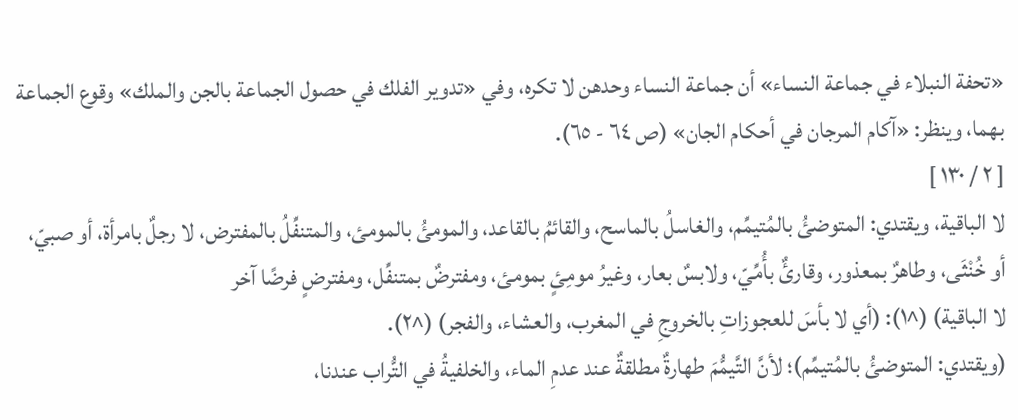«تحفة النبلاء في جماعة النساء» أن جماعة النساء وحدهن لا تكره، وفي «تدوير الفلك في حصول الجماعة بالجن والملك» وقوع الجماعة بهما، وينظر: «آكام المرجان في أحكام الجان» (ص ٦٤ - ٦٥).
[ ٢ / ١٣٠ ]
لا الباقية، ويقتدي: المتوضئُ بالمُتيمِّم، والغاسلُ بالماسح، والقائمُ بالقاعد، والمومئُ بالمومئ، والمتنفِّلُ بالمفترض، لا رجلٌ بامرأة، أو صبيّ، أو خُنْثَى، وطاهرٌ بمعذور، وقارئٌ بأُمِّيّ، ولابسٌ بعار، وغيرُ مومِئٍ بمومئ، ومفترضٌ بمتنفِّل، ومفترضٍ فرضًا آخر
لا الباقية) (^١): (أي لا بأسَ للعجوزاتِ بالخروجِ في المغرب، والعشاء، والفجر) (^٢).
(ويقتدي: المتوضئُ بالمُتيمِّم)؛ لأنَّ التَّيمُّمَ طهارةٌ مطلقةٌ عند عدمِ الماء، والخلفيةُ في التُّراب عندنا،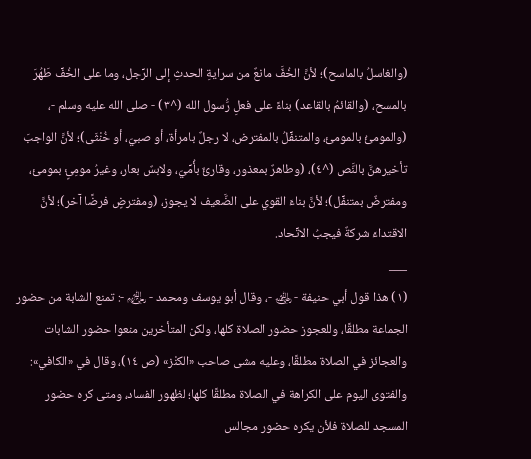(والغاسلُ بالماسح)؛ لأنَّ الخُفَّ مانعٌ من سرايةِ الحدثِ إلى الرِّجل، وما على الخُفِّ طَهُرَ بالمسح، (والقائمُ بالقاعد) بناءً على فعلِ رُّسول الله (^٣) - صلى الله عليه وسلم -، (والمومئُ بالمومئ، والمتنفِّلُ بالمفترض، لا رجلٌ بامرأة، أو صبيّ، أو خُنْثَى)؛ لأنَّ الواجبَ تأخيرهنَّ بالنَّص (^٤)، (وطاهرٌ بمعذور، وقارئٌ بأُمِّيّ، ولابسٌ بعار، وغيرُ مومِئٍ بمومئ، ومفترضٌ بمتنفِّل)؛ لأنَّ بناءَ القوي على الضَّعيف لا يجوز، (ومفترضٍ فرضًا آخر)؛ لأنَّ الاقتداءَ شركةٌ فيجبُ الاتِّحاد.
___
(١) هذا قول أبي حنيفة - ﵁ -، وقال أبو يوسف ومحمد - ﵃ -: تمنع الشابة من حضور الجماعة مطلقًا، وللعجوز حضور الصلاة كلها، ولكن المتأخرين منعوا حضور الشابات والعجائز في الصلاة مطلقًا، وعليه مشى صاحب «الكنْز» (ص ١٤)، وقال في «الكافي»: والفتوى اليوم على الكراهة في الصلاة مطلقًا كلها؛ لظهور الفساد، ومتى كره حضور المسجد للصلاة فلأن يكره حضور مجالس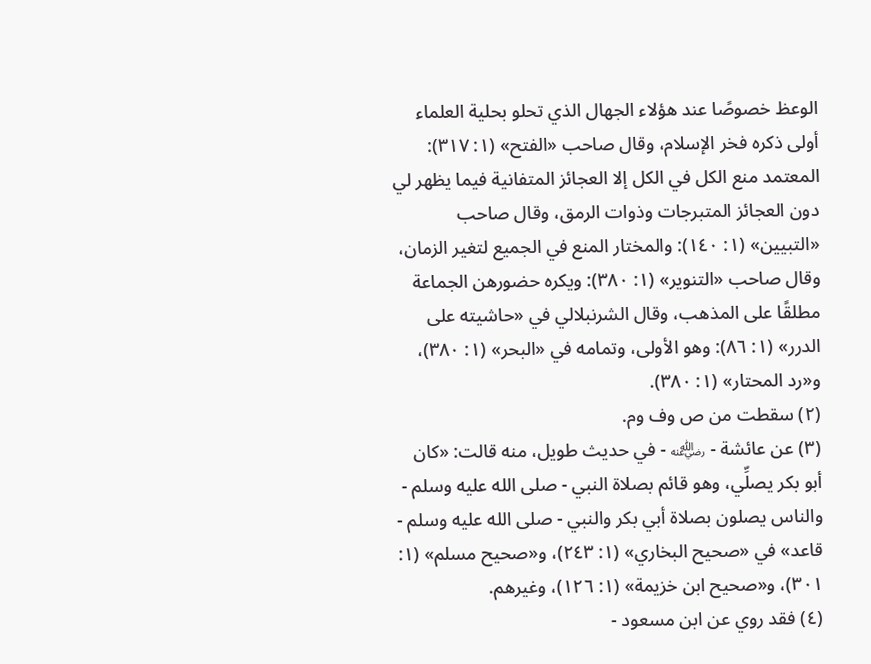الوعظ خصوصًا عند هؤلاء الجهال الذي تحلو بحلية العلماء أولى ذكره فخر الإسلام، وقال صاحب «الفتح» (١: ٣١٧): المعتمد منع الكل في الكل إلا العجائز المتفانية فيما يظهر لي دون العجائز المتبرجات وذوات الرمق، وقال صاحب «التبيين» (١: ١٤٠): والمختار المنع في الجميع لتغير الزمان، وقال صاحب «التنوير» (١: ٣٨٠): ويكره حضورهن الجماعة مطلقًا على المذهب، وقال الشرنبلالي في «حاشيته على الدرر» (١: ٨٦): وهو الأولى، وتمامه في «البحر» (١: ٣٨٠)، و«رد المحتار» (١: ٣٨٠).
(٢) سقطت من ص وف وم.
(٣) عن عائشة - ﵁ - في حديث طويل، منه قالت: «كان أبو بكر يصلِّي، وهو قائم بصلاة النبي - صلى الله عليه وسلم - والناس يصلون بصلاة أبي بكر والنبي - صلى الله عليه وسلم - قاعد» في «صحيح البخاري» (١: ٢٤٣)، و«صحيح مسلم» (١: ٣٠١)، و«صحيح ابن خزيمة» (١: ١٢٦)، وغيرهم.
(٤) فقد روي عن ابن مسعود -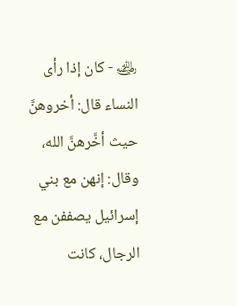﵁ - كان إذا رأى النساء قال: أخروهنَّ حيث أخَّرهنَّ الله، وقال: إنهن مع بني إسرائيل يصففن مع الرجال، كانت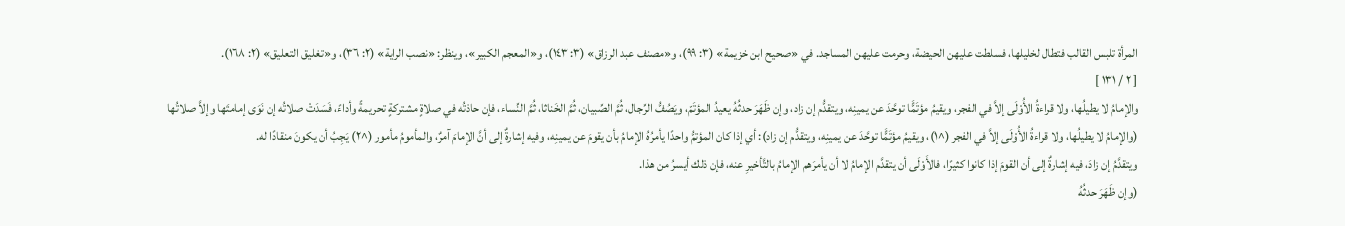المرأة تلبس القالب فتطال لخليلها، فسلطت عليهن الحيضة، وحرمت عليهن المساجد. في «صحيح ابن خزيمة» (٣: ٩٩)، و«مصنف عبد الرزاق» (٣: ١٤٣)، و«المعجم الكبير»، وينظر: «نصب الراية» (٢: ٣٦)، و«تغليق التعليق» (٢: ١٦٨).
[ ٢ / ١٣١ ]
والإمامُ لا يطيلُها، ولا قراءةُ الأُوْلَى إلاَّ في الفجر، ويقيمُ مؤتَمًَّا توحَّدَ عن يمينِه، ويتقدُّم إن زاد، وإن ظَهَرَ حدثُهُ يعيدُ المؤتَمّ، ويَصُفُّ الرِّجال، ثُمَّ الصِّبيان، ثُمَّ الخَناثا، ثُمَّ النِّساء، فإن حاذتُه في صلاةٍ مشتركةٍ تحريمةً وأداءً، فَسَدَتْ صلاتُه إن نَوَى إمامتَها وإلاَّ صلاتُها
(والإمامُ لا يطيلُها، ولا قراءةُ الأُوْلَى إلاَّ في الفجر (^١)، ويقيمُ مؤتَمًَّا توحَّدَ عن يمينِه، ويتقدُّم إن زاد): أي إذا كان المؤتمُّ واحدًا يأمرُهُ الإمامُ بأن يقومَ عن يمينِه، وفيه إشارةٌ إلى أنَّ الإمامَ آمرٌ، والمأمومُ مأمور (^٢) يَجِبُ أن يكونَ منقادًا له.
ويتقدَّمُ إن زادَ، فيه إشارةٌ إلى أن القومَ إذا كانوا كثيرًا، فالأَوْلَى أن يتقدَّم الإمامُ لا أن يأمرَهم الإمامُ بالتَّأخيرِ عنه، فإن ذلك أيسرُ من هذا.
(وإن ظَهَرَ حدثُهُ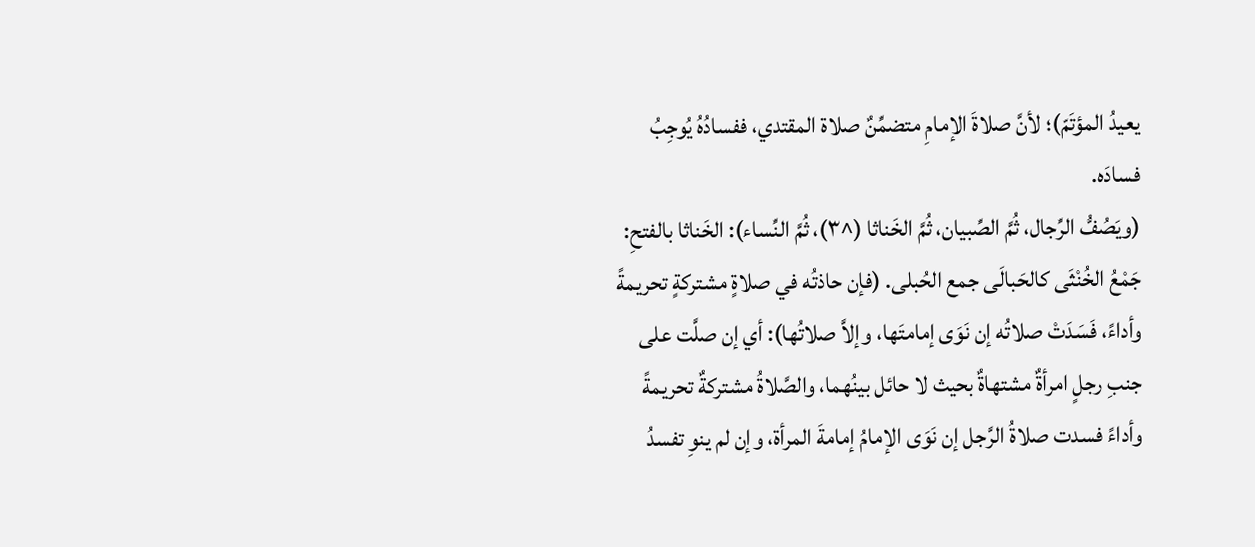يعيدُ المؤتَمّ)؛ لأنَّ صلاةَ الإمامِ متضمِّنٌ صلاة المقتدي، ففسادُهُ يُوجِبُ فسادَه.
(ويَصُفُّ الرِّجال، ثُمَّ الصِّبيان، ثُمَّ الخَناثا (^٣)، ثُمَّ النِّساء): الخَناثا بالفتحِ: جَمْعُ الخُنْثَى كالحَبالَى جمع الحُبلى. (فإن حاذتُه في صلاةٍ مشتركةٍ تحريمةً وأداءً، فَسَدَتْ صلاتُه إن نَوَى إمامتَها، وإلاَّ صلاتُها): أي إن صلَّت على جنبِ رجلٍ امرأةٌ مشتهاةٌ بحيث لا حائل بينُهما، والصَّلاةُ مشتركةٌ تحريمةً وأداءً فسدت صلاةُ الرَّجل إن نَوَى الإمامُ إمامةَ المرأة، وإن لم ينوِ تفسدُ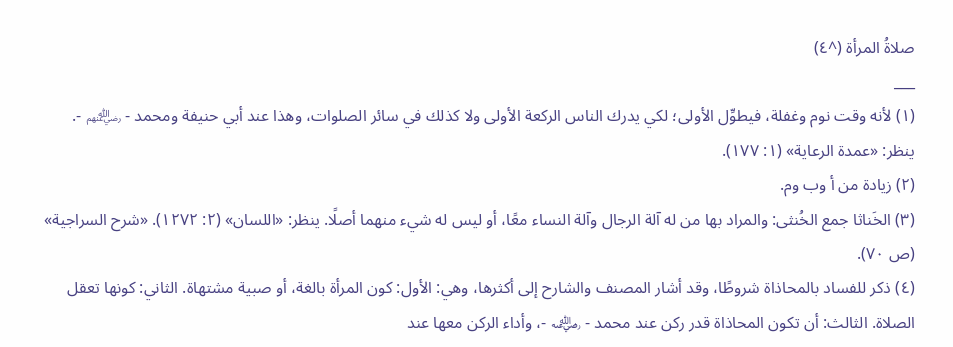صلاةُ المرأة (^٤)
___
(١) لأنه وقت نوم وغفلة، فيطوِّل الأولى؛ لكي يدرك الناس الركعة الأولى ولا كذلك في سائر الصلوات، وهذا عند أبي حنيفة ومحمد - ﵃ -. ينظر: «عمدة الرعاية» (١: ١٧٧).
(٢) زيادة من أ وب وم.
(٣) الخَناثا جمع الخُنثى: والمراد بها من له آلة الرجال وآلة النساء معًا، أو ليس له شيء منهما أصلًا. ينظر: «اللسان» (٢: ١٢٧٢). «شرح السراجية» (ص ٧٠).
(٤) ذكر للفساد بالمحاذاة شروطًا، وقد أشار المصنف والشارح إلى أكثرها، وهي: الأول: كون المرأة بالغة، أو صبية مشتهاة. الثاني: كونها تعقل الصلاة. الثالث: أن تكون المحاذاة قدر ركن عند محمد - ﵁ -، وأداء الركن معها عند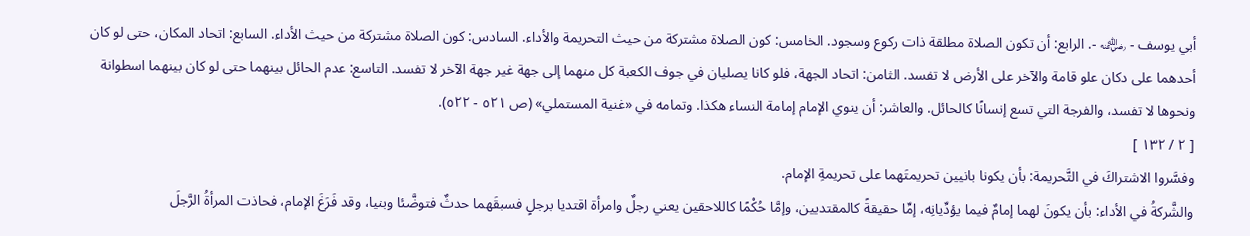أبي يوسف - ﵁ -. الرابع: أن تكون الصلاة مطلقة ذات ركوع وسجود. الخامس: كون الصلاة مشتركة من حيث التحريمة والأداء. السادس: كون الصلاة مشتركة من حيث الأداء. السابع: اتحاد المكان، حتى لو كان أحدهما على دكان علو قامة والآخر على الأرض لا تفسد. الثامن: اتحاد الجهة، فلو كانا يصليان في جوف الكعبة كل منهما إلى جهة غير جهة الآخر لا تفسد. التاسع: عدم الحائل بينهما حتى لو كان بينهما اسطوانة ونحوها لا تفسد، والفرجة التي تسع إنسانًا كالحائل. والعاشر: أن ينوي الإمام إمامة النساء هكذا. وتمامه في «غنية المستملي» (ص ٥٢١ - ٥٢٢).
[ ٢ / ١٣٢ ]
وفسَّروا الاشتراكَ في التَّحريمة: بأن يكونا بانيين تحريمتَهما على تحريمةِ الإمام.
والشَّركةُ في الأداء: بأن يكونَ لهما إمامٌ فيما يؤدِّيانِه، إمِّا حقيقةً كالمقتديين، وإمَّا حُكْمًا كاللاحقين يعني رجلٌ وامرأة اقتديا برجلٍ فسبقَهما حدثٌ فتوضَّئا وبنيا، وقد فَرَغَ الإمام، فحاذت المرأةُ الرَّجلَ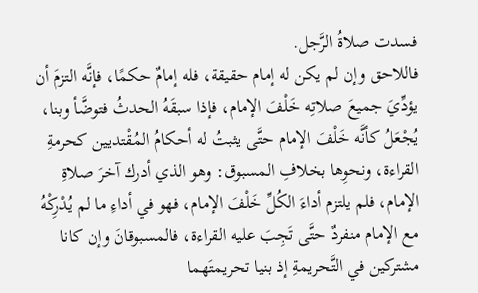فسدت صلاةُ الرَّجل.
فاللاحق وإن لم يكن له إمام حقيقة، فله إمامٌ حكمًا، فإنَّه التزمَ أن يؤدِّيَ جميعَ صلاتِه خَلْفَ الإمام، فإذا سبقَهُ الحدثُ فتوضَّأ وبنا، يُجْعَلُ كأنَّه خَلْفَ الإمام حتَّى يثبتُ له أحكامُ المُقْتديين كحرمةِ القراءة، ونحوِها بخلافِ المسبوق: وهو الذي أدرك آخرَ صلاةِ الإمام، فلم يلتزم أداءَ الكُلِّ خَلْفَ الإمام، فهو في أداءِ ما لم يُدْرِكْهُ مع الإمام منفردٌ حتَّى تَجِبَ عليه القراءة، فالمسبوقانَ وإن كانا مشتركين في التَّحريمةِ إذ بنيا تحريمتَهما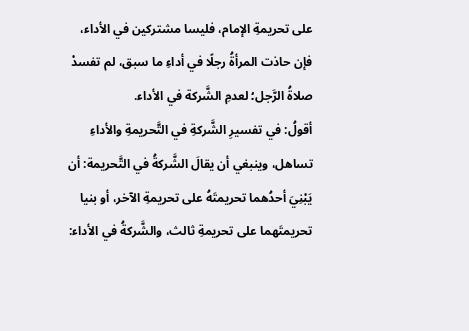على تحريمةِ الإمام، فليسا مشتركين في الأداء، فإن حاذت المرأةُ رجلًا في أداءِ ما سبق، لم تفسدْ صلاةُ الرَّجل؛ لعدمِ الشَّركة في الأداء.
أقولُ: في تفسيرِ الشَّركةِ في التَّحريمةِ والأداءِ تساهل، وينبغي أن يقالَ الشَّركةُ في التَّحريمة: أن يَبْنِيَ أحدُهما تحريمتَهُ على تحريمةِ الآخر، أو بنيا تحريمتَهما على تحريمةِ ثالث، والشَّركةُ في الأداء: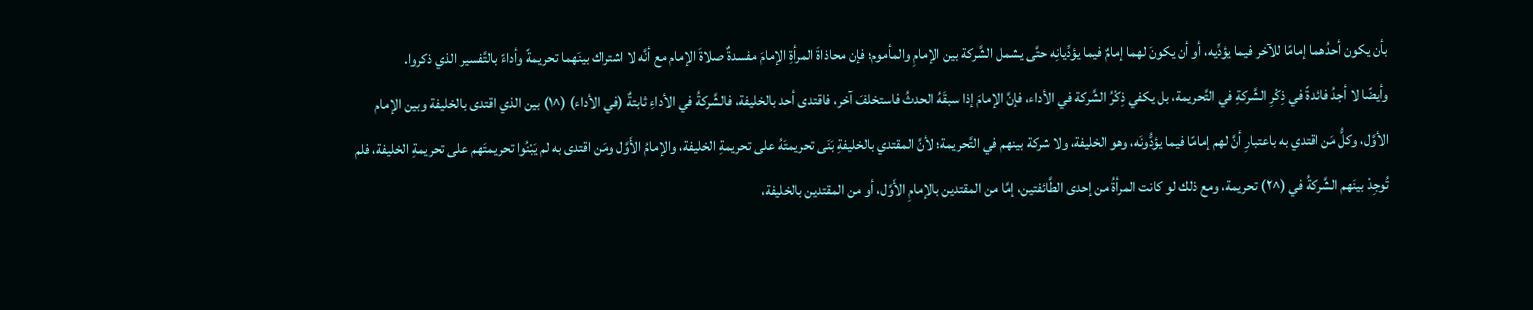بأن يكون أحدُهما إمامًا للآخر فيما يؤدِّيه، أو أن يكونَ لهما إمامٌ فيما يؤدِّيانِه حتَّى يشمل الشَّركة بين الإمامِ والمأموم؛ فإن محاذاةَ المرأةِ الإمامَ مفسدةٌ صلاةَ الإمام مع أنَّه لا اشتراك بينَهما تحريمةً وأداءً بالتَّفسير الذي ذكروا.
وأيضًا لا أجدُ فائدةً في ذِكْرِ الشَّركةِ في التَّحريمة، بل يكفي ذِكْرُ الشَّركة في الأداء، فإنَّ الإمامَ إذا سبقَهُ الحدثُ فاستخلفَ آخر، فاقتدى أحد بالخليفة، فالشَّركةُ في الأداءِ ثابتةٌ (في الأداء) (^١) بين الذي اقتدى بالخليفة وبين الإمام الأوَّل، وكلُّ مَن اقتدي به باعتبارِ أنَّ لهم إمامًا فيما يؤدُّونَه، وهو الخليفة، ولا شركة بينهم في التَّحريمة؛ لأنَّ المقتدي بالخليفةِ بَنَى تحريمتَهُ على تحريمةِ الخليفة، والإمامُ الأَوَّل ومَن اقتدى به لم يَبْنُوا تحريمتَهم على تحريمةِ الخليفة، فلم تُوجِدْ بينَهم الشَّركةُ في (^٢) تحريمة، ومع ذلك لو كانت المرأةُ من إحدى الطَّائفتين، إمَّا من المقتدين بالإمامِ الأَوَّل، أو من المقتدين بالخليفة،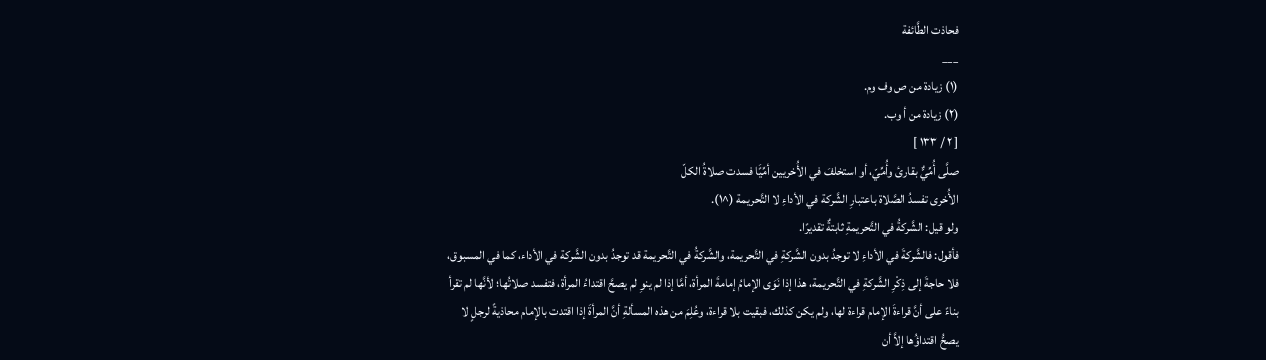فحاذت الطَّائفة
___
(١) زيادة من ص وف وم.
(٢) زيادة من أ وب.
[ ٢ / ١٣٣ ]
صلَّى أُمِّيٌّ بقارئ وأُمِّيّ، أو استخلفَ في الأُخريين أمِّيًَا فسدت صلاةُ الكلّ
الأُخرى تفسدُ الصَّلاة باعتبارِ الشَّركة في الأداءِ لا التَّحريمة (^١).
ولو قيل: الشَّركةُ في التَّحريمةِ ثابتةٌ تقديرًا.
فأقول: فالشَّركةَ في الأداءِ لا توجدُ بدون الشَّركةِ في التَّحريمة، والشَّركةُ في التَّحريمة قد توجدُ بدون الشَّركة في الأداء، كما في المسبوق، فلا حاجةَ إلى ذِكْرِ الشَّركةِ في التَّحريمة، هذا إذا نَوَى الإمامُ إمامةَ المرأة، أمَّا إذا لم ينوِ لم يصحَّ اقتداءُ المرأة، فتفسد صلاتُها؛ لأنَّها لم تقرأ بناءً على أنَّ قراءةَ الإمام قراءة لها، ولم يكن كذلك، فبقيت بلا قراءة، وعُلِمَ من هذه المسألةِ أنَّ المرأةَ إذا اقتدت بالإمام محاذيةً لرجلٍ لا يصحُّ اقتداؤُها إلاَّ أن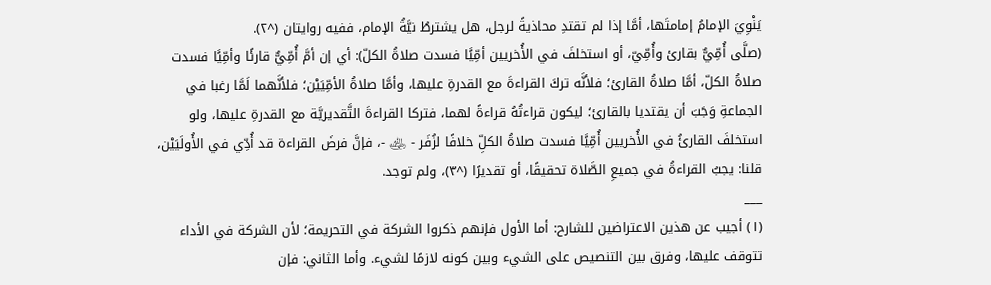يَنْوِيَ الإمامُ إمامتَها، أمَّا إذا لم تقتدِ محاذيةً لرجل، هل يشترطُ نيَّةُ الإمام، ففيه روايتان (^٢).
(صلَّى أُمِّيٌّ بقارئ وأُمِّيّ، أو استخلفَ في الأُخريين أمِّيًَا فسدت صلاةُ الكلّ): أي إن أمَّ أُمِّيٌّ قارئًا وأمِّيًَا فسدت صلاةُ الكلّ، أمَّا صلاةُ القارئ؛ فلأنَّه تركَ القراءةَ مع القدرةِ عليها، وأمَّا صلاةُ الأمِّيَيْن؛ فلأنَّهما لَمَّا رغبا في الجماعةِ وَجَبَ أن يقتديا بالقارئ؛ ليكون قراءتُهُ قراءةً لهما، فتركا القراءةَ التَّقديريَّة مع القدرةِ عليها، ولو استخلفَ القارئُ في الأُخريين أُمِّيًَا فسدت صلاةُ الكلِّ خلافًا لزُفَر - ﵁ -، فإنَّ فرضَ القراءة قد أُدِّي في الأُولَيَيْن، قلنا: يجبُ القراءةُ في جميعِ الصَّلاة تحقيقًا، أو تقديرًا (^٣)، ولم توجد.
___
(١) أجيب عن هذين الاعتراضين للشارح: أما الأول فإنهم ذكروا الشركة في التحريمة؛ لأن الشركة في الأداء تتوقف عليها، وفرق بين التنصيص على الشيء وبين كونه لازمًا لشيء. وأما الثاني: فإن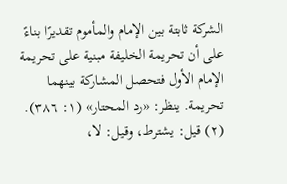الشركة ثابتة بين الإمام والمأموم تقديرًا بناءً على أن تحريمة الخليفة مبنية على تحريمة الإمام الأول فتحصل المشاركة بينهما تحريمة. ينظر: «رد المحتار» (١: ٣٨٦).
(٢) قيل: يشترط، وقيل: لا،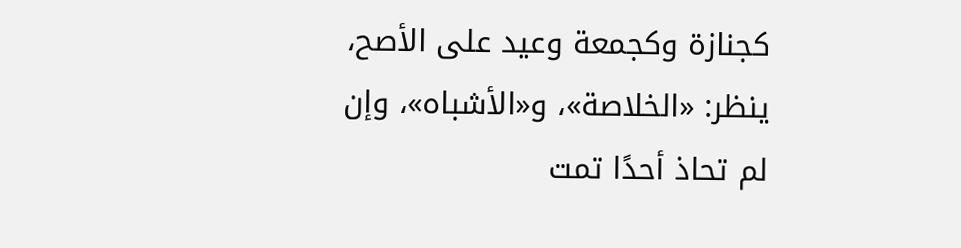كجنازة وكجمعة وعيد على الأصح، ينظر: «الخلاصة»، و«الأشباه»، وإن لم تحاذ أحدًا تمت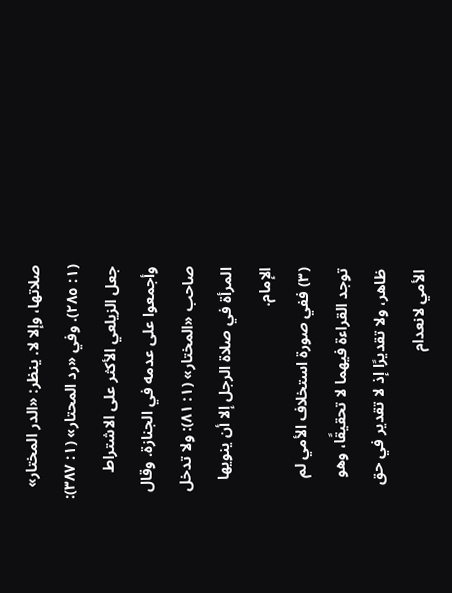صلاتها، وإلا لا. ينظر: «الدر المختار» (١: ٢٨٥). وفي «رد المحتار» (١: ٣٨٧): جعل الزيلعي الأكثر على الاشتراط وأجمعوا على عدمه في الجنازة. وقال صاحب «المختار» (١: ٨١): ولا تدخل المرأة في صلاة الرجل إلا أن ينويها الإمام.
(٣) ففي صورة استخلاف الأمي لم توجد القراءة فيهما لا تحقيقًا، وهو ظاهر، ولا تقديرًا إذ لا تقدير في حق الأمي لانعدام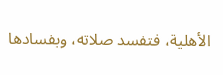الأهلية، فتفسد صلاته، وبفسادها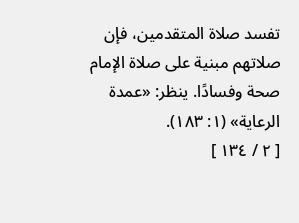تفسد صلاة المتقدمين، فإن صلاتهم مبنية على صلاة الإمام صحة وفسادًا. ينظر: «عمدة الرعاية» (١: ١٨٣).
[ ٢ / ١٣٤ ]